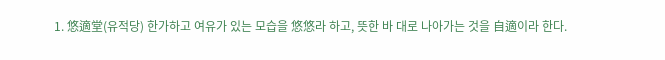1. 悠適堂(유적당) 한가하고 여유가 있는 모습을 悠悠라 하고, 뜻한 바 대로 나아가는 것을 自適이라 한다.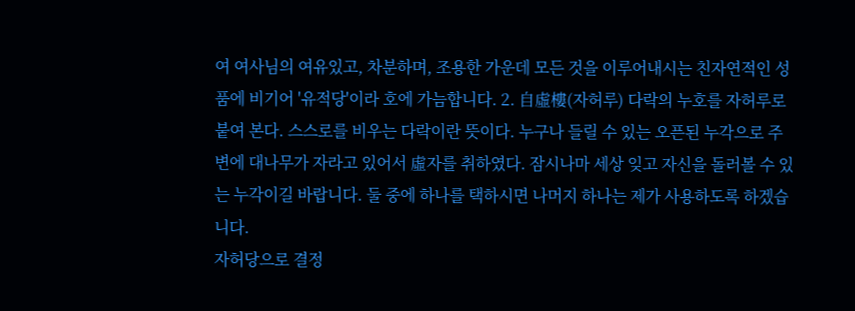여 여사님의 여유있고, 차분하며, 조용한 가운데 모든 것을 이루어내시는 친자연적인 성품에 비기어 '유적당'이라 호에 가늠합니다. 2. 自虛樓(자허루) 다락의 누호를 자허루로 붙여 본다. 스스로를 비우는 다락이란 뜻이다. 누구나 들릴 수 있는 오픈된 누각으로 주변에 대나무가 자라고 있어서 虛자를 취하였다. 잠시나마 세상 잊고 자신을 돌러볼 수 있는 누각이길 바랍니다. 둘 중에 하나를 택하시면 나머지 하나는 제가 사용하도록 하겠습니다.
자허당으로 결정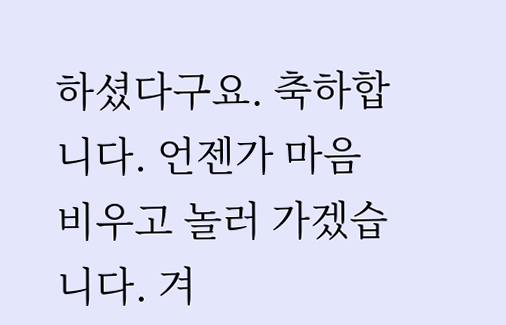하셨다구요. 축하합니다. 언젠가 마음 비우고 놀러 가겠습니다. 겨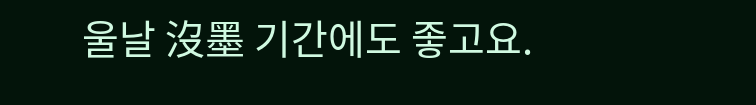울날 沒墨 기간에도 좋고요.